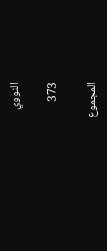النووي

373

المجموع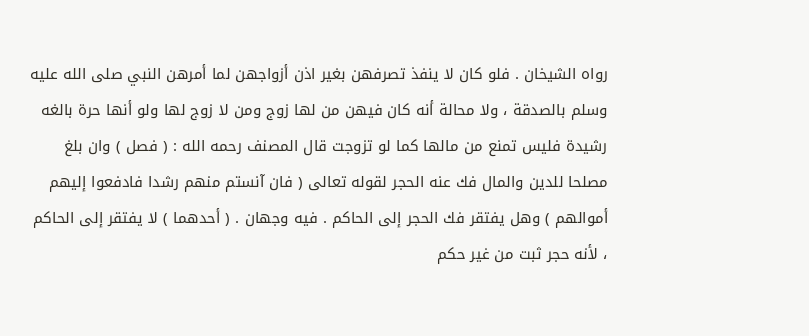رواه الشيخان . فلو كان لا ينفذ تصرفهن بغير اذن أزواجهن لما أمرهن النبي صلى الله عليه وسلم بالصدقة ، ولا محالة أنه كان فيهن من لها زوج ومن لا زوج لها ولو أنها حرة بالغه رشيدة فليس تمنع من مالها كما لو تزوجت قال المصنف رحمه الله : ( فصل ) وان بلغ مصلحا للدين والمال فك عنه الحجر لقوله تعالى ( فان آنستم منهم رشدا فادفعوا إليهم أموالهم ) وهل يفتقر فك الحجر إلى الحاكم . فيه وجهان . ( أحدهما ) لا يفتقر إلى الحاكم ، لأنه حجر ثبت من غير حكم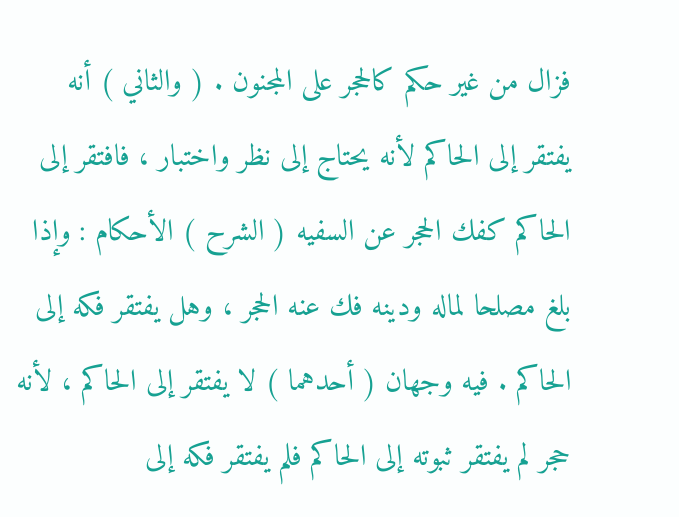فزال من غير حكم كالحجر على المجنون . ( والثاني ) أنه يفتقر إلى الحاكم لأنه يحتاج إلى نظر واختبار ، فافتقر إلى الحاكم كفك الحجر عن السفيه ( الشرح ) الأحكام : وإذا بلغ مصلحا لماله ودينه فك عنه الحجر ، وهل يفتقر فكه إلى الحاكم . فيه وجهان ( أحدهما ) لا يفتقر إلى الحاكم ، لأنه حجر لم يفتقر ثبوته إلى الحاكم فلم يفتقر فكه إلى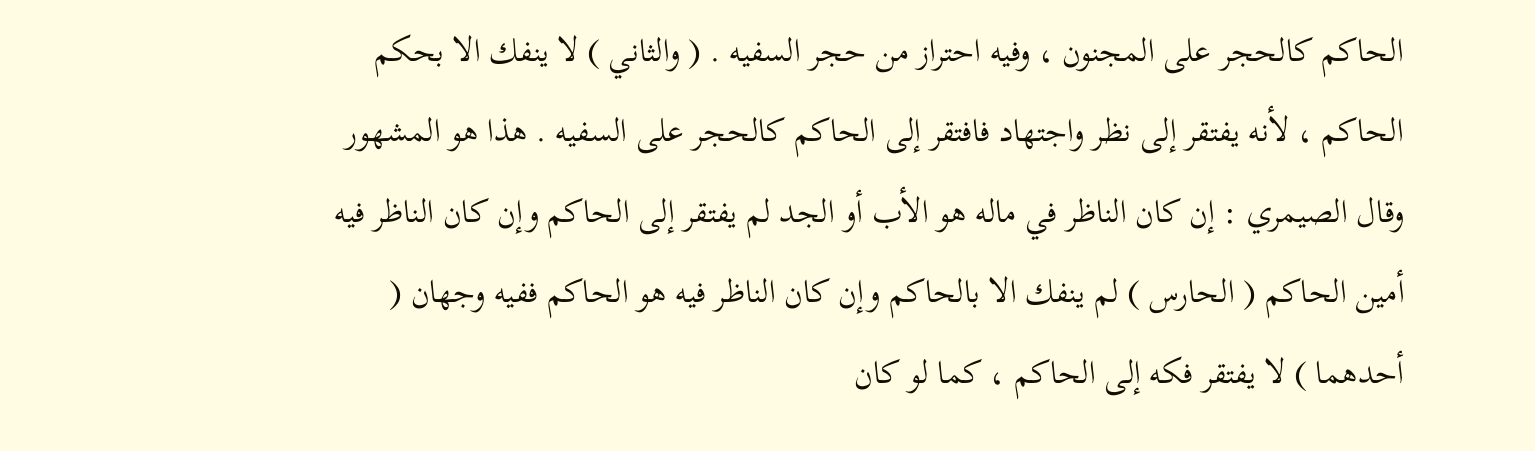الحاكم كالحجر على المجنون ، وفيه احتراز من حجر السفيه . ( والثاني ) لا ينفك الا بحكم الحاكم ، لأنه يفتقر إلى نظر واجتهاد فافتقر إلى الحاكم كالحجر على السفيه . هذا هو المشهور وقال الصيمري : إن كان الناظر في ماله هو الأب أو الجد لم يفتقر إلى الحاكم وإن كان الناظر فيه أمين الحاكم ( الحارس ) لم ينفك الا بالحاكم وإن كان الناظر فيه هو الحاكم ففيه وجهان ( أحدهما ) لا يفتقر فكه إلى الحاكم ، كما لو كان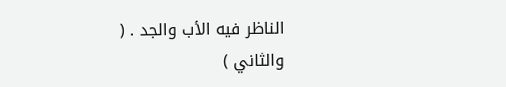الناظر فيه الأب والجد . ( والثاني )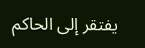يفتقر إلى الحاكم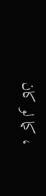، كما لو كان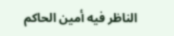الناظر فيه أمين الحاكم